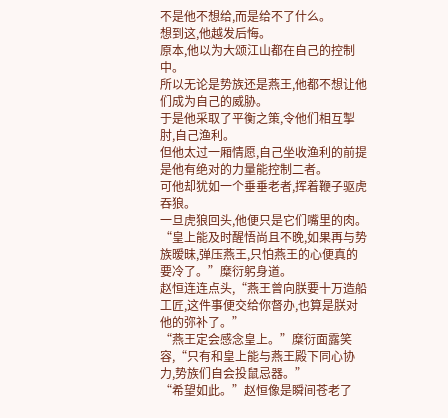不是他不想给,而是给不了什么。
想到这,他越发后悔。
原本,他以为大颂江山都在自己的控制中。
所以无论是势族还是燕王,他都不想让他们成为自己的威胁。
于是他采取了平衡之策,令他们相互掣肘,自己渔利。
但他太过一厢情愿,自己坐收渔利的前提是他有绝对的力量能控制二者。
可他却犹如一个垂垂老者,挥着鞭子驱虎吞狼。
一旦虎狼回头,他便只是它们嘴里的肉。
“皇上能及时醒悟尚且不晚,如果再与势族暧昧,弹压燕王,只怕燕王的心便真的要冷了。”糜衍躬身道。
赵恒连连点头,“燕王曾向朕要十万造船工匠,这件事便交给你督办,也算是朕对他的弥补了。”
“燕王定会感念皇上。”糜衍面露笑容,“只有和皇上能与燕王殿下同心协力,势族们自会投鼠忌器。”
“希望如此。”赵恒像是瞬间苍老了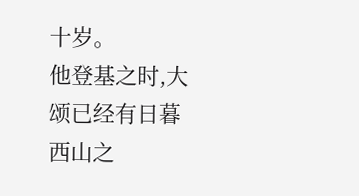十岁。
他登基之时,大颂已经有日暮西山之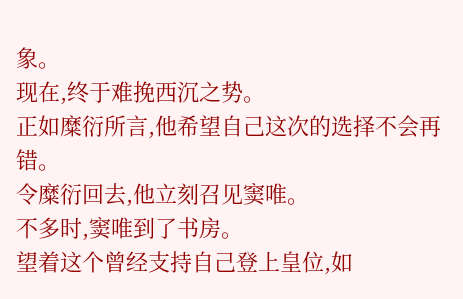象。
现在,终于难挽西沉之势。
正如糜衍所言,他希望自己这次的选择不会再错。
令糜衍回去,他立刻召见窦唯。
不多时,窦唯到了书房。
望着这个曾经支持自己登上皇位,如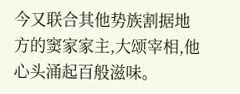今又联合其他势族割据地方的窦家家主,大颂宰相,他心头涌起百般滋味。